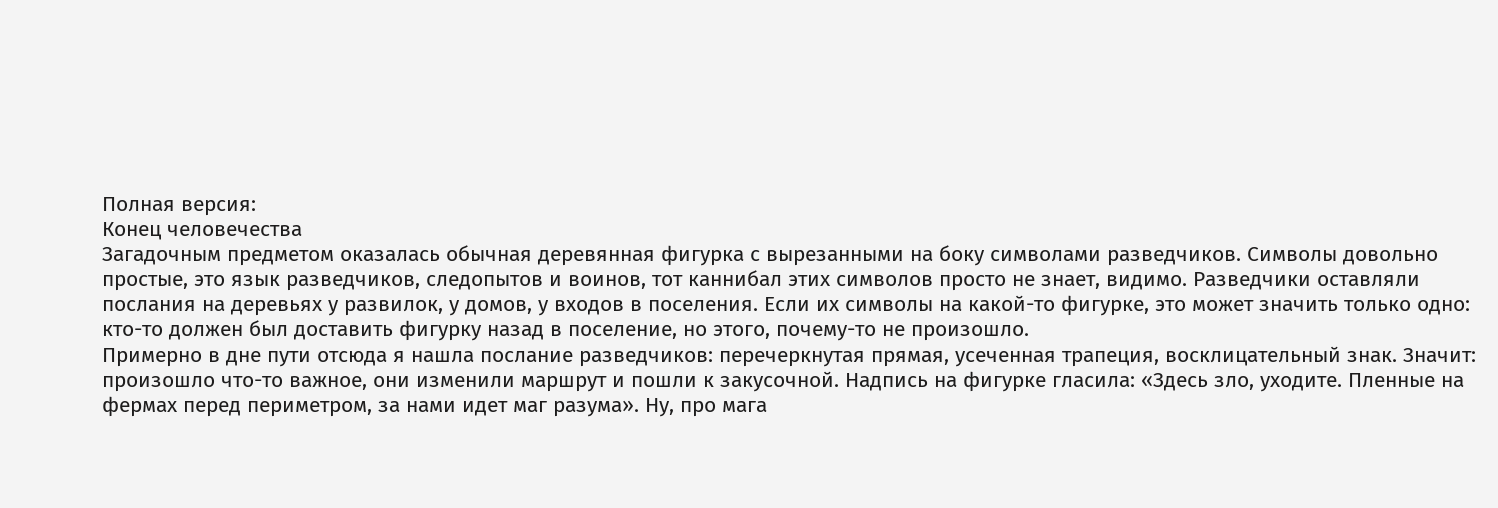Полная версия:
Конец человечества
Загадочным предметом оказалась обычная деревянная фигурка с вырезанными на боку символами разведчиков. Символы довольно простые, это язык разведчиков, следопытов и воинов, тот каннибал этих символов просто не знает, видимо. Разведчики оставляли послания на деревьях у развилок, у домов, у входов в поселения. Если их символы на какой-то фигурке, это может значить только одно: кто-то должен был доставить фигурку назад в поселение, но этого, почему-то не произошло.
Примерно в дне пути отсюда я нашла послание разведчиков: перечеркнутая прямая, усеченная трапеция, восклицательный знак. Значит: произошло что-то важное, они изменили маршрут и пошли к закусочной. Надпись на фигурке гласила: «Здесь зло, уходите. Пленные на фермах перед периметром, за нами идет маг разума». Ну, про мага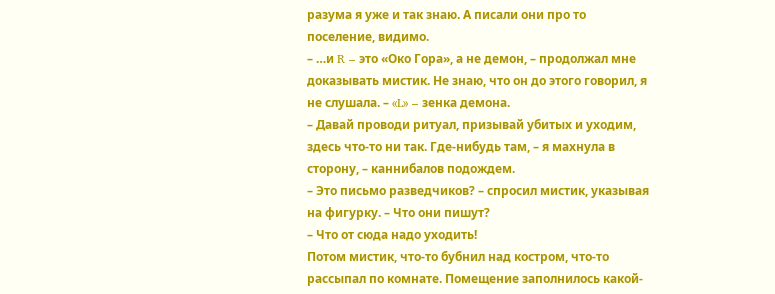разума я уже и так знаю. А писали они про то поселение, видимо.
– …и R – это «Око Гора», а не демон, – продолжал мне доказывать мистик. Не знаю, что он до этого говорил, я не слушала. – «L» – зенка демона.
– Давай проводи ритуал, призывай убитых и уходим, здесь что-то ни так. Где-нибудь там, – я махнула в сторону, – каннибалов подождем.
– Это письмо разведчиков? – спросил мистик, указывая на фигурку. – Что они пишут?
– Что от сюда надо уходить!
Потом мистик, что-то бубнил над костром, что-то рассыпал по комнате. Помещение заполнилось какой-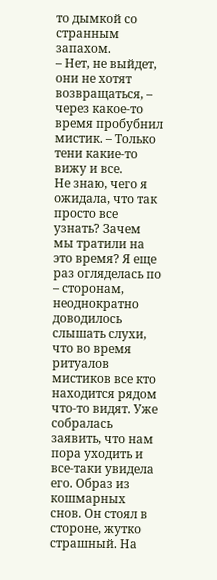то дымкой со странным запахом.
– Нет, не выйдет, они не хотят возвращаться, – через какое-то время пробубнил мистик. – Только тени какие-то вижу и все.
Не знаю, чего я ожидала, что так просто все узнать? Зачем мы тратили на это время? Я еще раз огляделась по – сторонам, неоднократно доводилось слышать слухи, что во время ритуалов мистиков все кто находится рядом что-то видят. Уже собралась заявить, что нам пора уходить и все-таки увидела его. Образ из кошмарных снов. Он стоял в стороне, жутко страшный. На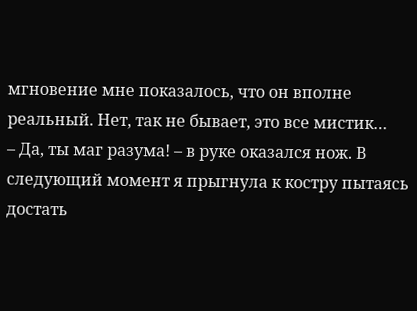мгновение мне показалось, что он вполне реальный. Нет, так не бывает, это все мистик…
– Да, ты маг разума! – в руке оказался нож. В следующий момент я прыгнула к костру пытаясь достать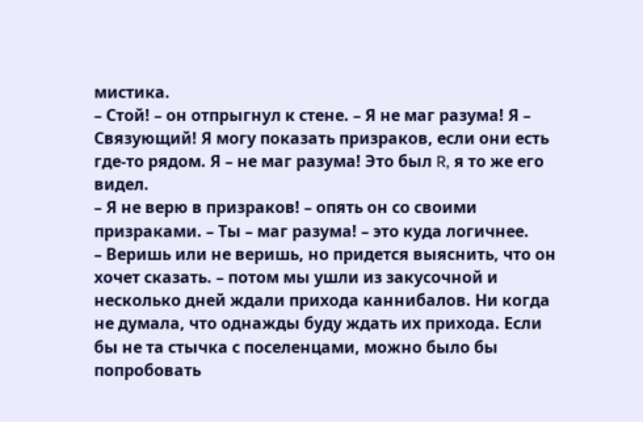мистика.
– Стой! – он отпрыгнул к стене. – Я не маг разума! Я – Связующий! Я могу показать призраков, если они есть где-то рядом. Я – не маг разума! Это был R, я то же его видел.
– Я не верю в призраков! – опять он со своими призраками. – Ты – маг разума! – это куда логичнее.
– Веришь или не веришь, но придется выяснить, что он хочет сказать. – потом мы ушли из закусочной и несколько дней ждали прихода каннибалов. Ни когда не думала, что однажды буду ждать их прихода. Если бы не та стычка с поселенцами, можно было бы попробовать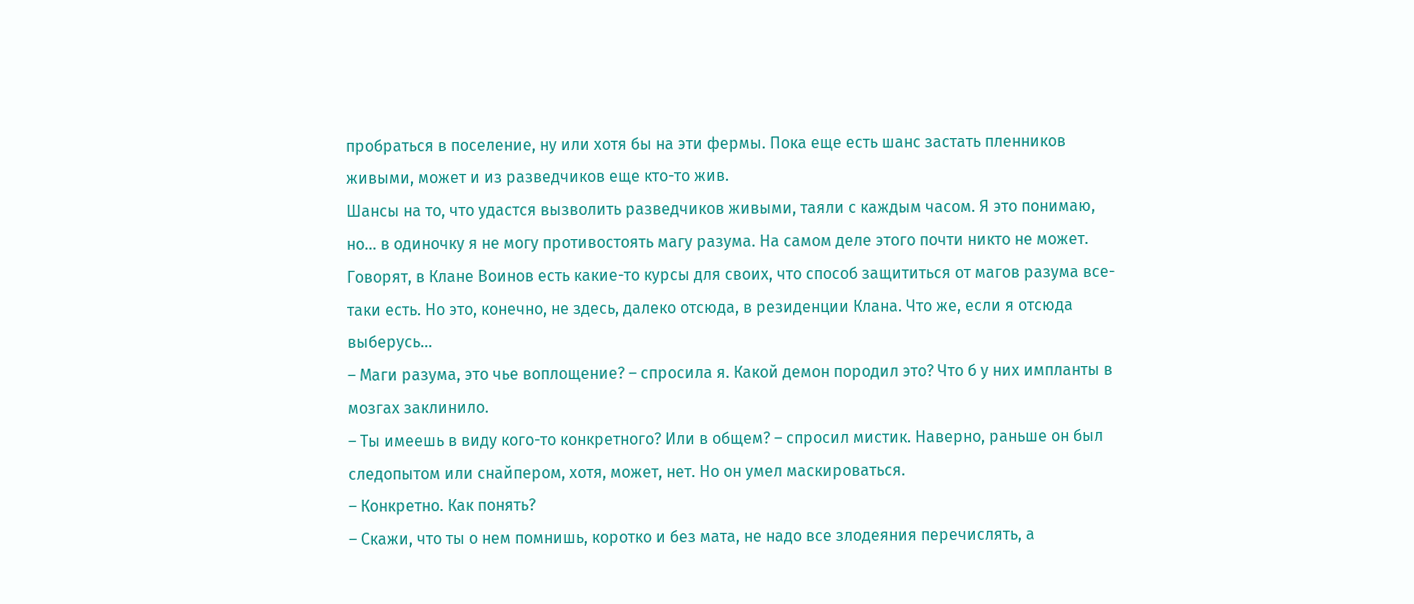пробраться в поселение, ну или хотя бы на эти фермы. Пока еще есть шанс застать пленников живыми, может и из разведчиков еще кто-то жив.
Шансы на то, что удастся вызволить разведчиков живыми, таяли с каждым часом. Я это понимаю, но… в одиночку я не могу противостоять магу разума. На самом деле этого почти никто не может. Говорят, в Клане Воинов есть какие-то курсы для своих, что способ защититься от магов разума все-таки есть. Но это, конечно, не здесь, далеко отсюда, в резиденции Клана. Что же, если я отсюда выберусь…
– Маги разума, это чье воплощение? – спросила я. Какой демон породил это? Что б у них импланты в мозгах заклинило.
– Ты имеешь в виду кого-то конкретного? Или в общем? – спросил мистик. Наверно, раньше он был следопытом или снайпером, хотя, может, нет. Но он умел маскироваться.
– Конкретно. Как понять?
– Скажи, что ты о нем помнишь, коротко и без мата, не надо все злодеяния перечислять, а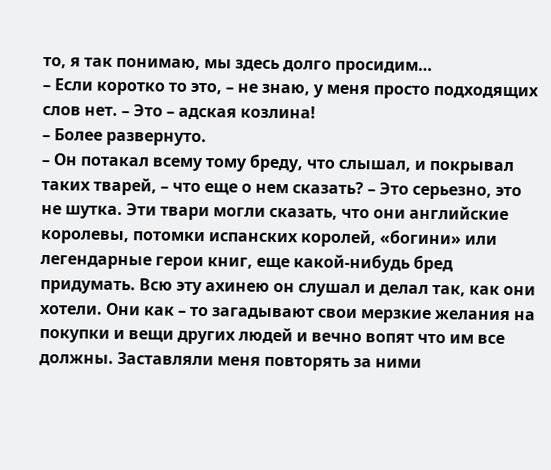то, я так понимаю, мы здесь долго просидим…
– Если коротко то это, – не знаю, у меня просто подходящих слов нет. – Это – адская козлина!
– Более развернуто.
– Он потакал всему тому бреду, что слышал, и покрывал таких тварей, – что еще о нем сказать? – Это серьезно, это не шутка. Эти твари могли сказать, что они английские королевы, потомки испанских королей, «богини» или легендарные герои книг, еще какой-нибудь бред придумать. Всю эту ахинею он слушал и делал так, как они хотели. Они как – то загадывают свои мерзкие желания на покупки и вещи других людей и вечно вопят что им все должны. Заставляли меня повторять за ними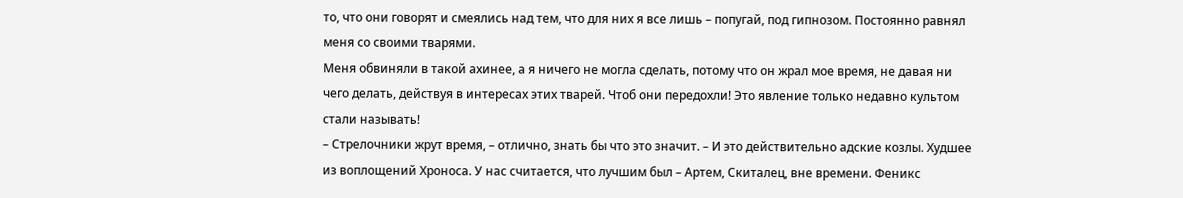то, что они говорят и смеялись над тем, что для них я все лишь – попугай, под гипнозом. Постоянно равнял меня со своими тварями.
Меня обвиняли в такой ахинее, а я ничего не могла сделать, потому что он жрал мое время, не давая ни чего делать, действуя в интересах этих тварей. Чтоб они передохли! Это явление только недавно культом стали называть!
– Стрелочники жрут время, – отлично, знать бы что это значит. – И это действительно адские козлы. Худшее из воплощений Хроноса. У нас считается, что лучшим был – Артем, Скиталец, вне времени. Феникс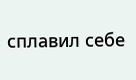сплавил себе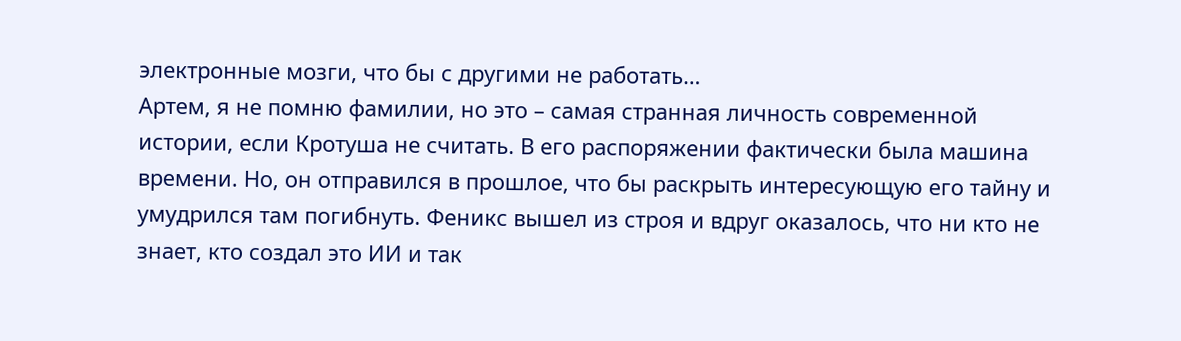электронные мозги, что бы с другими не работать…
Артем, я не помню фамилии, но это – самая странная личность современной истории, если Кротуша не считать. В его распоряжении фактически была машина времени. Но, он отправился в прошлое, что бы раскрыть интересующую его тайну и умудрился там погибнуть. Феникс вышел из строя и вдруг оказалось, что ни кто не знает, кто создал это ИИ и так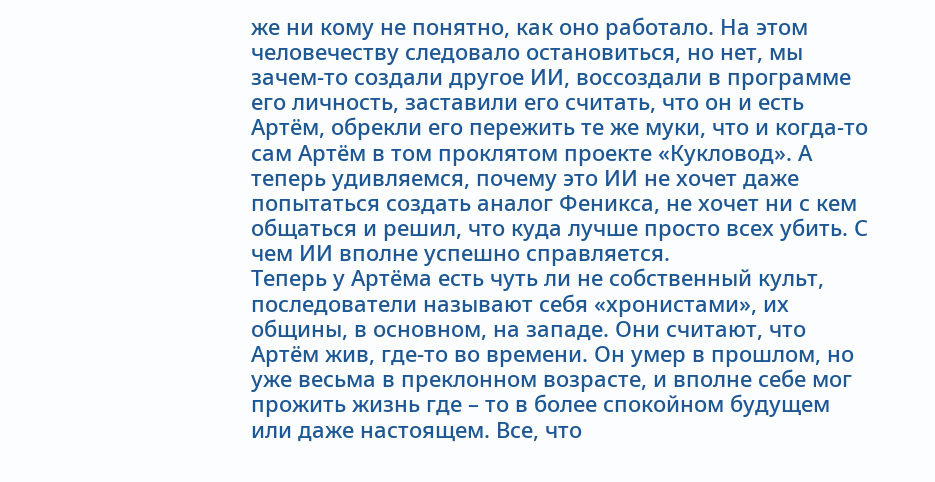же ни кому не понятно, как оно работало. На этом человечеству следовало остановиться, но нет, мы зачем-то создали другое ИИ, воссоздали в программе его личность, заставили его считать, что он и есть Артём, обрекли его пережить те же муки, что и когда-то сам Артём в том проклятом проекте «Кукловод». А теперь удивляемся, почему это ИИ не хочет даже попытаться создать аналог Феникса, не хочет ни с кем общаться и решил, что куда лучше просто всех убить. С чем ИИ вполне успешно справляется.
Теперь у Артёма есть чуть ли не собственный культ, последователи называют себя «хронистами», их общины, в основном, на западе. Они считают, что Артём жив, где-то во времени. Он умер в прошлом, но уже весьма в преклонном возрасте, и вполне себе мог прожить жизнь где – то в более спокойном будущем или даже настоящем. Все, что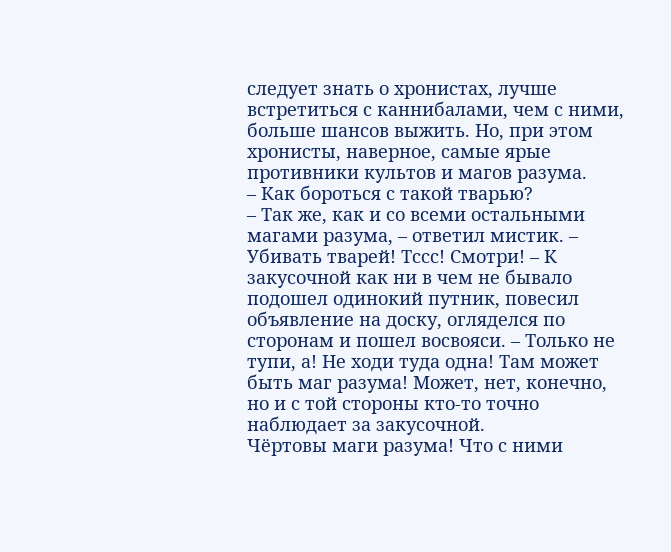следует знать о хронистах, лучше встретиться с каннибалами, чем с ними, больше шансов выжить. Но, при этом хронисты, наверное, самые ярые противники культов и магов разума.
– Как бороться с такой тварью?
– Так же, как и со всеми остальными магами разума, – ответил мистик. – Убивать тварей! Тссс! Смотри! – К закусочной как ни в чем не бывало подошел одинокий путник, повесил объявление на доску, огляделся по сторонам и пошел восвояси. – Только не тупи, а! Не ходи туда одна! Там может быть маг разума! Может, нет, конечно, но и с той стороны кто-то точно наблюдает за закусочной.
Чёртовы маги разума! Что с ними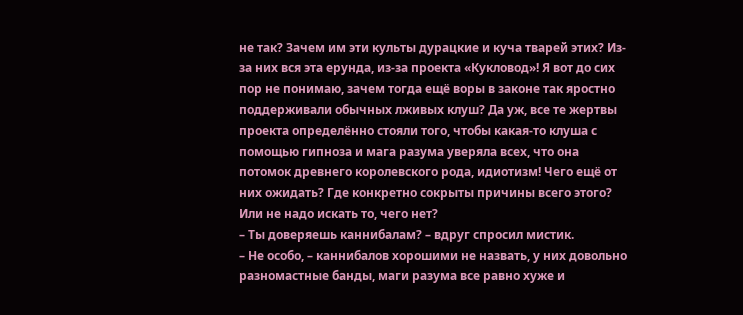не так? Зачем им эти культы дурацкие и куча тварей этих? Из-за них вся эта ерунда, из-за проекта «Кукловод»! Я вот до сих пор не понимаю, зачем тогда ещё воры в законе так яростно поддерживали обычных лживых клуш? Да уж, все те жертвы проекта определённо стояли того, чтобы какая-то клуша с помощью гипноза и мага разума уверяла всех, что она потомок древнего королевского рода, идиотизм! Чего ещё от них ожидать? Где конкретно сокрыты причины всего этого? Или не надо искать то, чего нет?
– Ты доверяешь каннибалам? – вдруг спросил мистик.
– Не особо, – каннибалов хорошими не назвать, у них довольно разномастные банды, маги разума все равно хуже и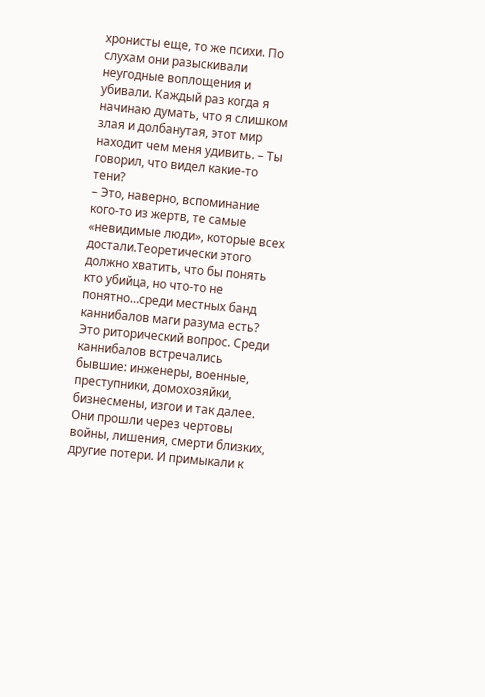хронисты еще, то же психи. По слухам они разыскивали неугодные воплощения и убивали. Каждый раз когда я начинаю думать, что я слишком злая и долбанутая, этот мир находит чем меня удивить. – Ты говорил, что видел какие-то тени?
– Это, наверно, вспоминание кого-то из жертв, те самые «невидимые люди», которые всех достали.Теоретически этого должно хватить, что бы понять кто убийца, но что-то не понятно…среди местных банд каннибалов маги разума есть?
Это риторический вопрос. Среди каннибалов встречались бывшие: инженеры, военные, преступники, домохозяйки, бизнесмены, изгои и так далее. Они прошли через чертовы войны, лишения, смерти близких, другие потери. И примыкали к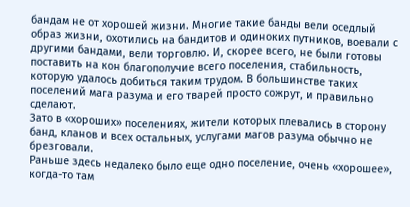бандам не от хорошей жизни. Многие такие банды вели оседлый образ жизни, охотились на бандитов и одиноких путников, воевали с другими бандами, вели торговлю. И, скорее всего, не были готовы поставить на кон благополучие всего поселения, стабильность, которую удалось добиться таким трудом. В большинстве таких поселений мага разума и его тварей просто сожрут, и правильно сделают.
Зато в «хороших» поселениях, жители которых плевались в сторону банд, кланов и всех остальных, услугами магов разума обычно не брезговали.
Раньше здесь недалеко было еще одно поселение, очень «хорошее», когда-то там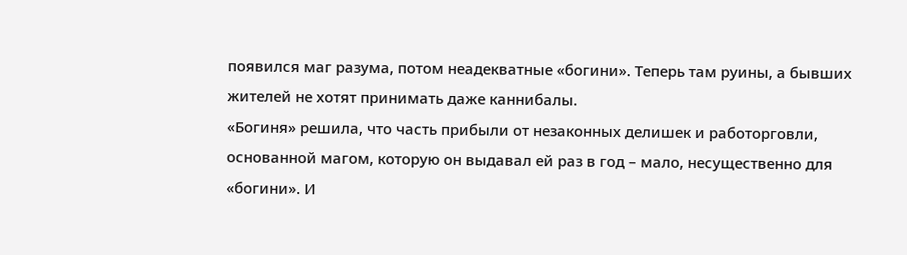появился маг разума, потом неадекватные «богини». Теперь там руины, а бывших жителей не хотят принимать даже каннибалы.
«Богиня» решила, что часть прибыли от незаконных делишек и работорговли, основанной магом, которую он выдавал ей раз в год – мало, несущественно для «богини». И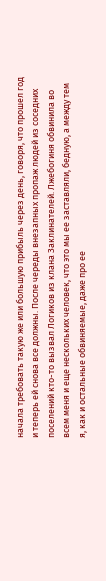начала требовать такую же или большую прибыль через день, говоря, что прошел год и теперь ей снова все должны. После череды внезапных пропаж людей из соседних поселений кто-то вызвал Логиков из клана Заклинателей. Лжебогиня обвинила во всем меня и еще нескольких человек, что это мы ее заставляли, бедную, а между тем я, как и остальные обвиняемые, даже про ее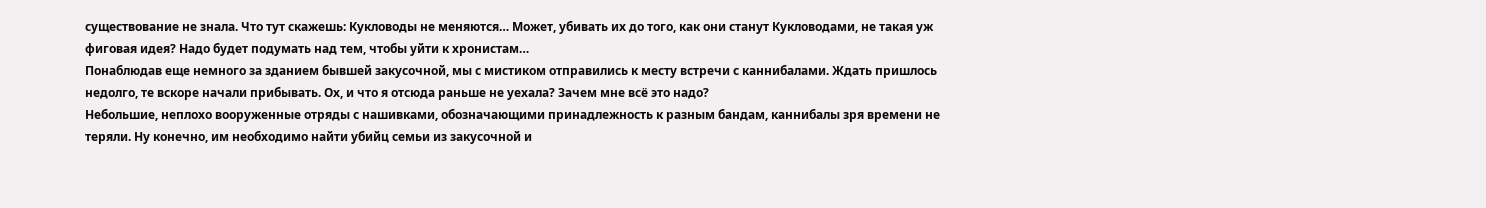существование не знала. Что тут скажешь: Кукловоды не меняются… Может, убивать их до того, как они станут Кукловодами, не такая уж фиговая идея? Надо будет подумать над тем, чтобы уйти к хронистам…
Понаблюдав еще немного за зданием бывшей закусочной, мы с мистиком отправились к месту встречи с каннибалами. Ждать пришлось недолго, те вскоре начали прибывать. Ох, и что я отсюда раньше не уехала? Зачем мне всё это надо?
Небольшие, неплохо вооруженные отряды с нашивками, обозначающими принадлежность к разным бандам, каннибалы зря времени не теряли. Ну конечно, им необходимо найти убийц семьи из закусочной и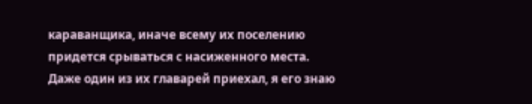караванщика, иначе всему их поселению придется срываться с насиженного места.
Даже один из их главарей приехал, я его знаю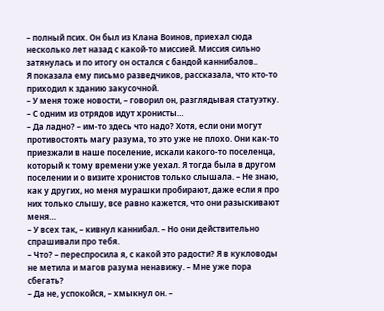– полный псих. Он был из Клана Воинов, приехал сюда несколько лет назад с какой-то миссией. Миссия сильно затянулась и по итогу он остался с бандой каннибалов..
Я показала ему письмо разведчиков, рассказала, что кто-то приходил к зданию закусочной.
– У меня тоже новости, – говорил он, разглядывая статуэтку. – С одним из отрядов идут хронисты…
– Да ладно? – им-то здесь что надо? Хотя, если они могут противостоять магу разума, то это уже не плохо. Они как-то приезжали в наше поселение, искали какого-то поселенца, который к тому времени уже уехал. Я тогда была в другом поселении и о визите хронистов только слышала. – Не знаю, как у других, но меня мурашки пробирают, даже если я про них только слышу, все равно кажется, что они разыскивают меня…
– У всех так, – кивнул каннибал. – Но они действительно спрашивали про тебя.
– Что? – переспросила я, с какой это радости? Я в кукловоды не метила и магов разума ненавижу. – Мне уже пора сбегать?
– Да не, успокойся, – хмыкнул он. –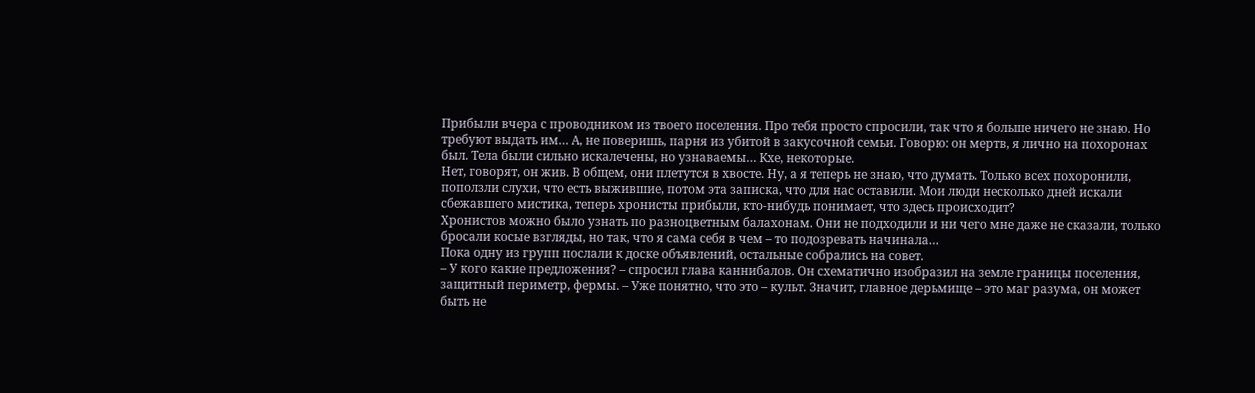Прибыли вчера с проводником из твоего поселения. Про тебя просто спросили, так что я больше ничего не знаю. Но требуют выдать им… А, не поверишь, парня из убитой в закусочной семьи. Говорю: он мертв, я лично на похоронах был. Тела были сильно искалечены, но узнаваемы… Кхе, некоторые.
Нет, говорят, он жив. В общем, они плетутся в хвосте. Ну, а я теперь не знаю, что думать. Только всех похоронили, поползли слухи, что есть выжившие, потом эта записка, что для нас оставили. Мои люди несколько дней искали сбежавшего мистика, теперь хронисты прибыли, кто-нибудь понимает, что здесь происходит?
Хронистов можно было узнать по разноцветным балахонам. Они не подходили и ни чего мне даже не сказали, только бросали косые взгляды, но так, что я сама себя в чем – то подозревать начинала…
Пока одну из групп послали к доске объявлений, остальные собрались на совет.
– У кого какие предложения? – спросил глава каннибалов. Он схематично изобразил на земле границы поселения, защитный периметр, фермы. – Уже понятно, что это – культ. Значит, главное дерьмище – это маг разума, он может быть не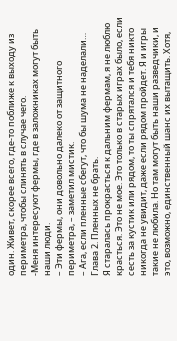один. Живет, скорее всего, где-то поближе к выходу из периметра, чтобы слинять в случае чего.
-Меня интересуют фермы, где в заложниках могут быть наши люди.
– Эти фермы, они довольно далеко от защитного периметра, – заметил мистик.
– Ага, если пленные сбегут, что бы шума не наделали…
Глава 2. Пленных не брать.
Я старалась прокрасться к дальним фермам, я не люблю красться. Это не мое. Это только в старых играх было, если сесть за кустик или рядом, то ты спрятался и тебя никто никогда не увидит, даже если рядом пройдет. Я и игры такие не любила. Но там могут быть наши разведчики, и это, возможно, единственный шанс их вытащить. Хотя,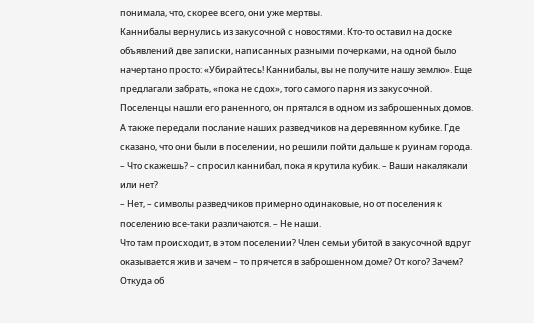понимала, что, скорее всего, они уже мертвы.
Каннибалы вернулись из закусочной с новостями. Кто-то оставил на доске объявлений две записки, написанных разными почерками, на одной было начертано просто: «Убирайтесь! Каннибалы, вы не получите нашу землю». Еще предлагали забрать, «пока не сдох», того самого парня из закусочной. Поселенцы нашли его раненного, он прятался в одном из заброшенных домов. А также передали послание наших разведчиков на деревянном кубике. Где сказано, что они были в поселении, но решили пойти дальше к руинам города.
– Что скажешь? – спросил каннибал, пока я крутила кубик. – Ваши накалякали или нет?
– Нет, – символы разведчиков примерно одинаковые, но от поселения к поселению все-таки различаются. – Не наши.
Что там происходит, в этом поселении? Член семьи убитой в закусочной вдруг оказывается жив и зачем – то прячется в заброшенном доме? От кого? Зачем? Откуда об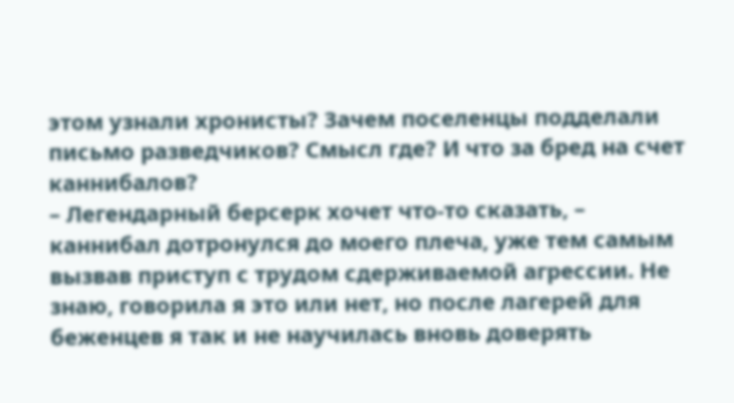этом узнали хронисты? Зачем поселенцы подделали письмо разведчиков? Смысл где? И что за бред на счет каннибалов?
– Легендарный берсерк хочет что-то сказать, – каннибал дотронулся до моего плеча, уже тем самым вызвав приступ с трудом сдерживаемой агрессии. Не знаю, говорила я это или нет, но после лагерей для беженцев я так и не научилась вновь доверять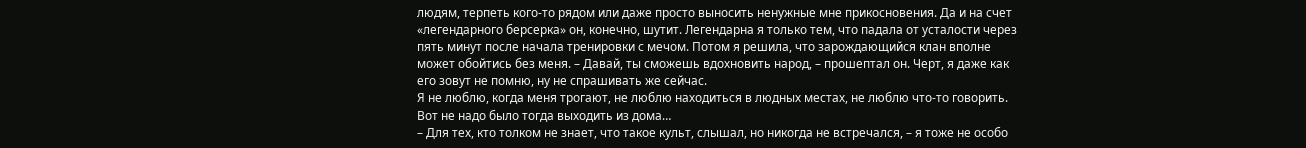людям, терпеть кого-то рядом или даже просто выносить ненужные мне прикосновения. Да и на счет «легендарного берсерка» он, конечно, шутит. Легендарна я только тем, что падала от усталости через пять минут после начала тренировки с мечом. Потом я решила, что зарождающийся клан вполне может обойтись без меня. – Давай, ты сможешь вдохновить народ, – прошептал он. Черт, я даже как его зовут не помню, ну не спрашивать же сейчас.
Я не люблю, когда меня трогают, не люблю находиться в людных местах, не люблю что-то говорить. Вот не надо было тогда выходить из дома…
– Для тех, кто толком не знает, что такое культ, слышал, но никогда не встречался, – я тоже не особо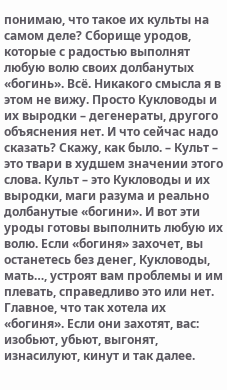понимаю, что такое их культы на самом деле? Сборище уродов, которые с радостью выполнят любую волю своих долбанутых «богинь». Всё. Никакого смысла я в этом не вижу. Просто Кукловоды и их выродки – дегенераты, другого объяснения нет. И что сейчас надо сказать? Скажу, как было. – Культ – это твари в худшем значении этого слова. Культ – это Кукловоды и их выродки, маги разума и реально долбанутые «богини». И вот эти уроды готовы выполнить любую их волю. Если «богиня» захочет, вы останетесь без денег, Кукловоды, мать…, устроят вам проблемы и им плевать, справедливо это или нет. Главное, что так хотела их «богиня». Если они захотят, вас: изобьют, убьют, выгонят, изнасилуют, кинут и так далее.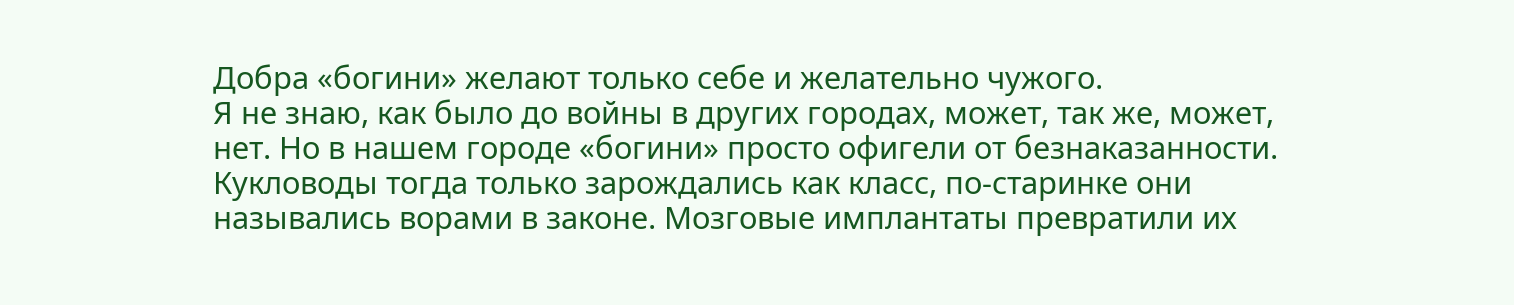Добра «богини» желают только себе и желательно чужого.
Я не знаю, как было до войны в других городах, может, так же, может, нет. Но в нашем городе «богини» просто офигели от безнаказанности.
Кукловоды тогда только зарождались как класс, по-старинке они назывались ворами в законе. Мозговые имплантаты превратили их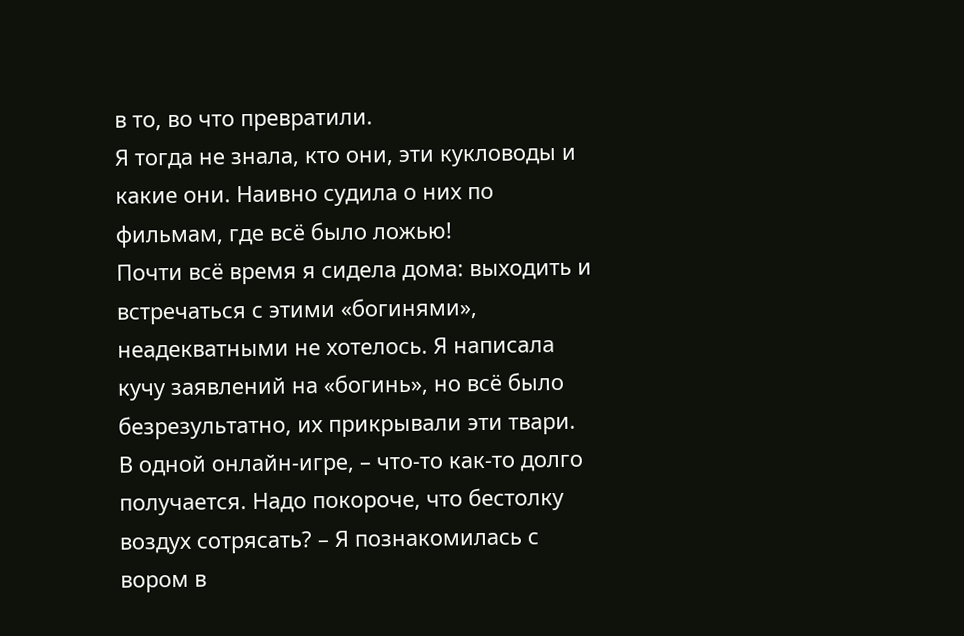в то, во что превратили.
Я тогда не знала, кто они, эти кукловоды и какие они. Наивно судила о них по фильмам, где всё было ложью!
Почти всё время я сидела дома: выходить и встречаться с этими «богинями», неадекватными не хотелось. Я написала кучу заявлений на «богинь», но всё было безрезультатно, их прикрывали эти твари.
В одной онлайн-игре, – что-то как-то долго получается. Надо покороче, что бестолку воздух сотрясать? – Я познакомилась с вором в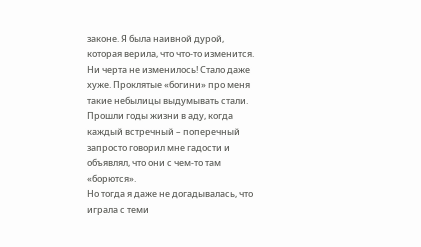законе. Я была наивной дурой, которая верила, что что-то изменится. Ни черта не изменилось! Стало даже хуже. Проклятые «богини» про меня такие небылицы выдумывать стали. Прошли годы жизни в аду, когда каждый встречный – поперечный запросто говорил мне гадости и объявлял, что они с чем-то там «борются».
Но тогда я даже не догадывалась, что играла с теми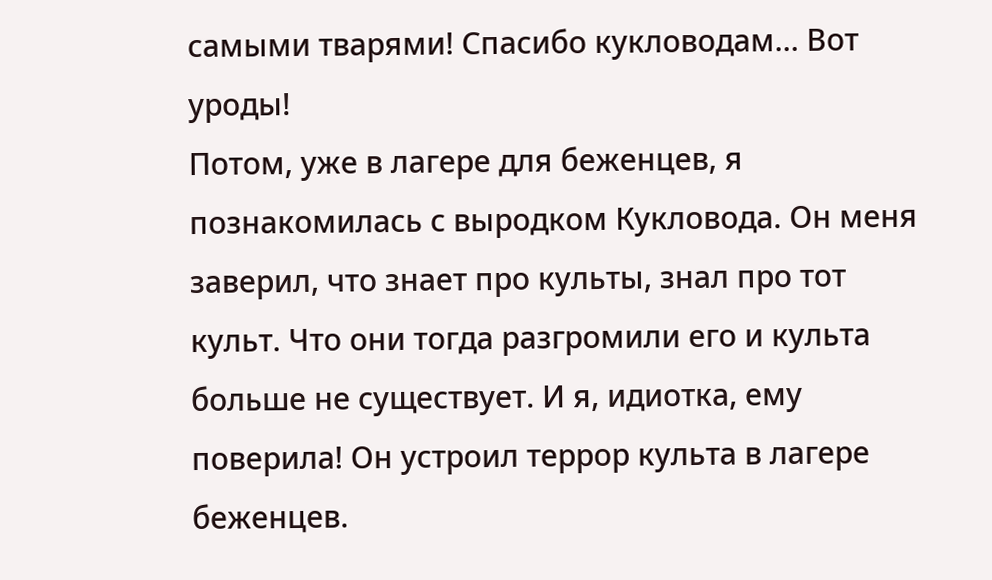самыми тварями! Спасибо кукловодам… Вот уроды!
Потом, уже в лагере для беженцев, я познакомилась с выродком Кукловода. Он меня заверил, что знает про культы, знал про тот культ. Что они тогда разгромили его и культа больше не существует. И я, идиотка, ему поверила! Он устроил террор культа в лагере беженцев.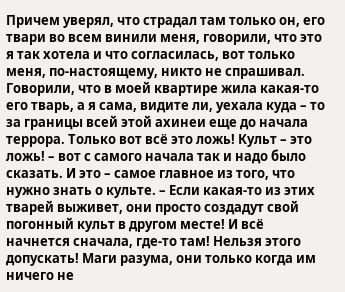Причем уверял, что страдал там только он, его твари во всем винили меня, говорили, что это я так хотела и что согласилась, вот только меня, по-настоящему, никто не спрашивал. Говорили, что в моей квартире жила какая-то его тварь, а я сама, видите ли, уехала куда – то за границы всей этой ахинеи еще до начала террора. Только вот всё это ложь! Культ – это ложь! – вот с самого начала так и надо было сказать. И это – самое главное из того, что нужно знать о культе. – Если какая-то из этих тварей выживет, они просто создадут свой погонный культ в другом месте! И всё начнется сначала, где-то там! Нельзя этого допускать! Маги разума, они только когда им ничего не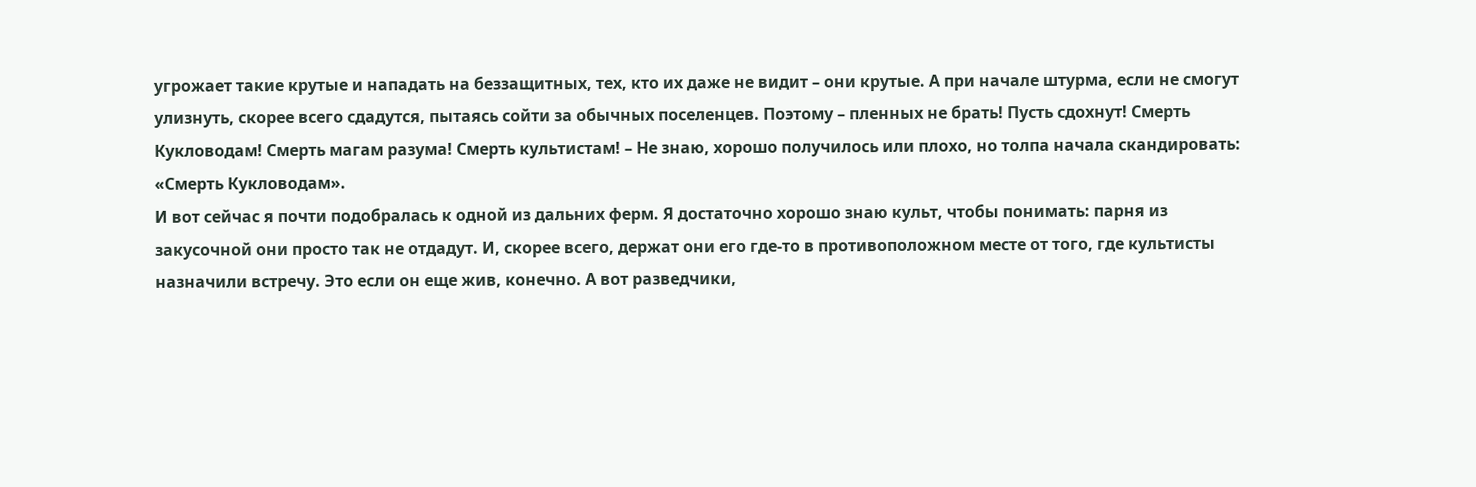угрожает такие крутые и нападать на беззащитных, тех, кто их даже не видит – они крутые. А при начале штурма, если не смогут улизнуть, скорее всего сдадутся, пытаясь сойти за обычных поселенцев. Поэтому – пленных не брать! Пусть сдохнут! Смерть Кукловодам! Смерть магам разума! Смерть культистам! – Не знаю, хорошо получилось или плохо, но толпа начала скандировать: «Смерть Кукловодам».
И вот сейчас я почти подобралась к одной из дальних ферм. Я достаточно хорошо знаю культ, чтобы понимать: парня из закусочной они просто так не отдадут. И, скорее всего, держат они его где-то в противоположном месте от того, где культисты назначили встречу. Это если он еще жив, конечно. А вот разведчики,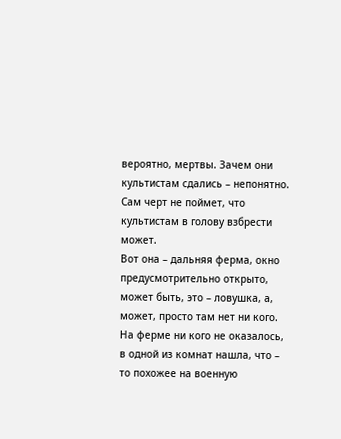вероятно, мертвы. Зачем они культистам сдались – непонятно. Сам черт не поймет, что культистам в голову взбрести может.
Вот она – дальняя ферма, окно предусмотрительно открыто, может быть, это – ловушка, а, может, просто там нет ни кого. На ферме ни кого не оказалось, в одной из комнат нашла, что – то похожее на военную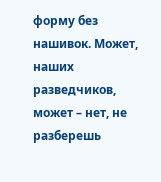форму без нашивок. Может, наших разведчиков, может – нет, не разберешь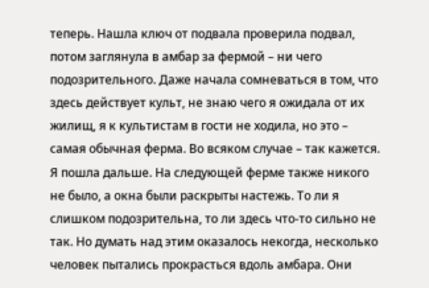теперь. Нашла ключ от подвала проверила подвал, потом заглянула в амбар за фермой – ни чего подозрительного. Даже начала сомневаться в том, что здесь действует культ, не знаю чего я ожидала от их жилищ, я к культистам в гости не ходила, но это – самая обычная ферма. Во всяком случае – так кажется.
Я пошла дальше. На следующей ферме также никого не было, а окна были раскрыты настежь. То ли я слишком подозрительна, то ли здесь что-то сильно не так. Но думать над этим оказалось некогда, несколько человек пытались прокрасться вдоль амбара. Они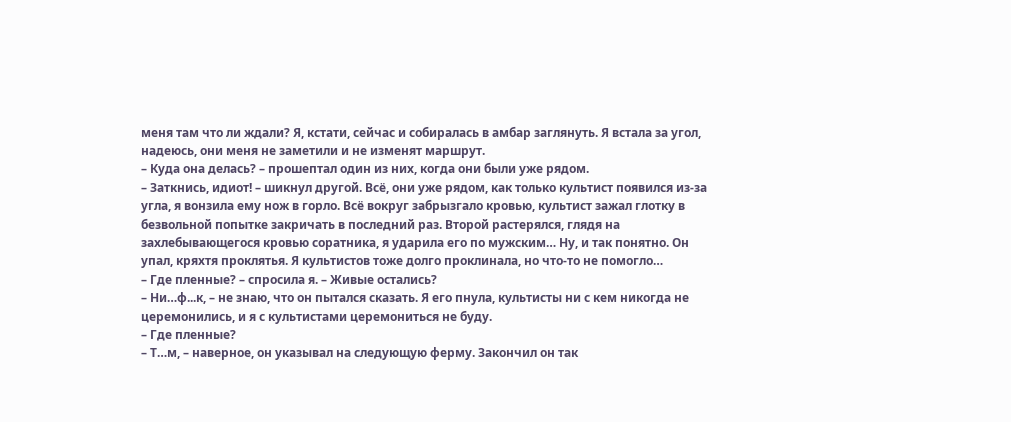меня там что ли ждали? Я, кстати, сейчас и собиралась в амбар заглянуть. Я встала за угол, надеюсь, они меня не заметили и не изменят маршрут.
– Куда она делась? – прошептал один из них, когда они были уже рядом.
– Заткнись, идиот! – шикнул другой. Всё, они уже рядом, как только культист появился из-за угла, я вонзила ему нож в горло. Всё вокруг забрызгало кровью, культист зажал глотку в безвольной попытке закричать в последний раз. Второй растерялся, глядя на захлебывающегося кровью соратника, я ударила его по мужским… Ну, и так понятно. Он упал, кряхтя проклятья. Я культистов тоже долго проклинала, но что-то не помогло…
– Где пленные? – спросила я. – Живые остались?
– Ни…ф...к, – не знаю, что он пытался сказать. Я его пнула, культисты ни с кем никогда не церемонились, и я с культистами церемониться не буду.
– Где пленные?
– Т…м, – наверное, он указывал на следующую ферму. Закончил он так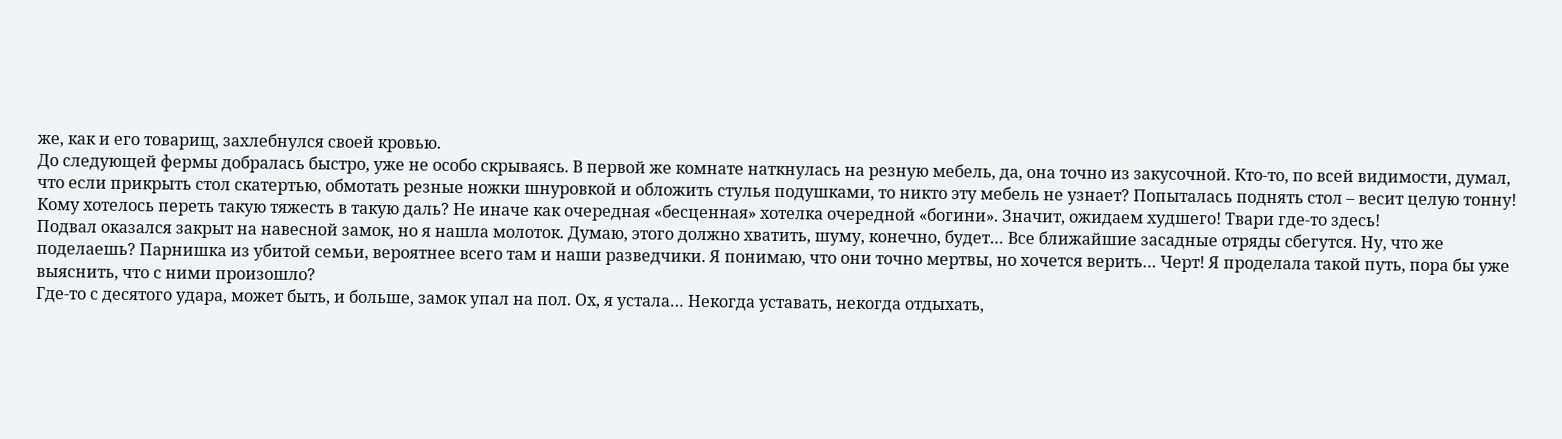же, как и его товарищ, захлебнулся своей кровью.
До следующей фермы добралась быстро, уже не особо скрываясь. В первой же комнате наткнулась на резную мебель, да, она точно из закусочной. Кто-то, по всей видимости, думал, что если прикрыть стол скатертью, обмотать резные ножки шнуровкой и обложить стулья подушками, то никто эту мебель не узнает? Попыталась поднять стол – весит целую тонну! Кому хотелось переть такую тяжесть в такую даль? Не иначе как очередная «бесценная» хотелка очередной «богини». Значит, ожидаем худшего! Твари где-то здесь!
Подвал оказался закрыт на навесной замок, но я нашла молоток. Думаю, этого должно хватить, шуму, конечно, будет… Все ближайшие засадные отряды сбегутся. Ну, что же поделаешь? Парнишка из убитой семьи, вероятнее всего там и наши разведчики. Я понимаю, что они точно мертвы, но хочется верить… Черт! Я проделала такой путь, пора бы уже выяснить, что с ними произошло?
Где-то с десятого удара, может быть, и больше, замок упал на пол. Ох, я устала… Некогда уставать, некогда отдыхать,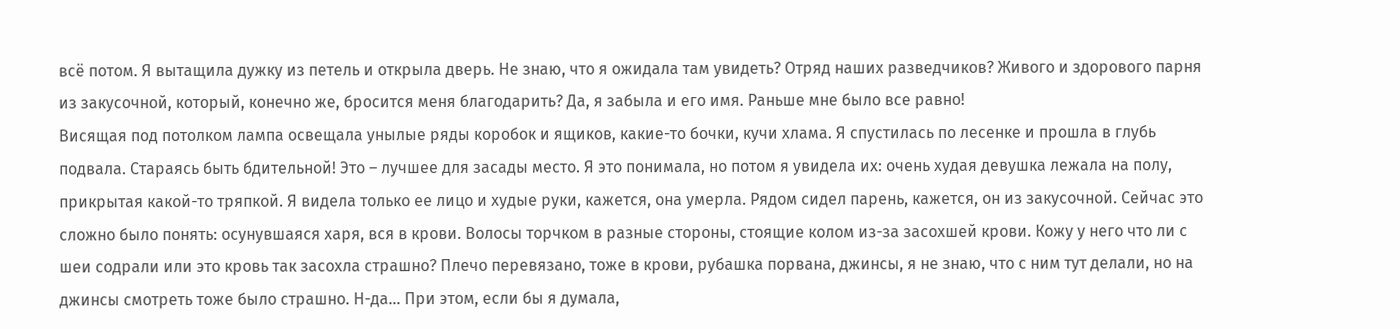всё потом. Я вытащила дужку из петель и открыла дверь. Не знаю, что я ожидала там увидеть? Отряд наших разведчиков? Живого и здорового парня из закусочной, который, конечно же, бросится меня благодарить? Да, я забыла и его имя. Раньше мне было все равно!
Висящая под потолком лампа освещала унылые ряды коробок и ящиков, какие-то бочки, кучи хлама. Я спустилась по лесенке и прошла в глубь подвала. Стараясь быть бдительной! Это – лучшее для засады место. Я это понимала, но потом я увидела их: очень худая девушка лежала на полу, прикрытая какой-то тряпкой. Я видела только ее лицо и худые руки, кажется, она умерла. Рядом сидел парень, кажется, он из закусочной. Сейчас это сложно было понять: осунувшаяся харя, вся в крови. Волосы торчком в разные стороны, стоящие колом из-за засохшей крови. Кожу у него что ли с шеи содрали или это кровь так засохла страшно? Плечо перевязано, тоже в крови, рубашка порвана, джинсы, я не знаю, что с ним тут делали, но на джинсы смотреть тоже было страшно. Н-да… При этом, если бы я думала,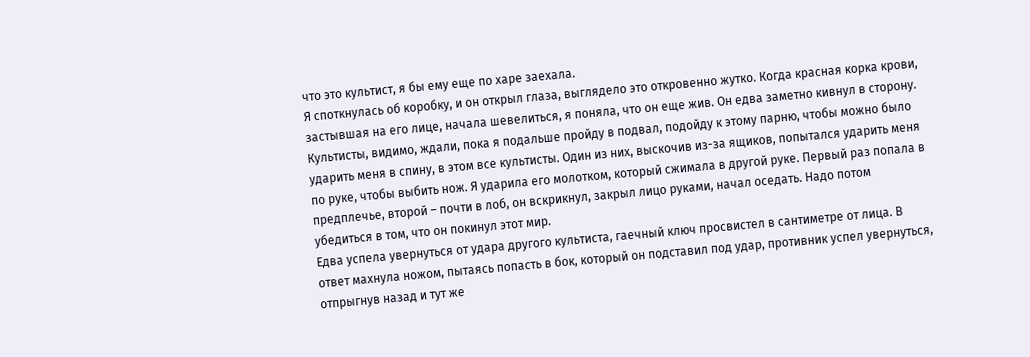что это культист, я бы ему еще по харе заехала.
Я споткнулась об коробку, и он открыл глаза, выглядело это откровенно жутко. Когда красная корка крови, застывшая на его лице, начала шевелиться, я поняла, что он еще жив. Он едва заметно кивнул в сторону. Культисты, видимо, ждали, пока я подальше пройду в подвал, подойду к этому парню, чтобы можно было ударить меня в спину, в этом все культисты. Один из них, выскочив из-за ящиков, попытался ударить меня по руке, чтобы выбить нож. Я ударила его молотком, который сжимала в другой руке. Первый раз попала в предплечье, второй – почти в лоб, он вскрикнул, закрыл лицо руками, начал оседать. Надо потом убедиться в том, что он покинул этот мир.
Едва успела увернуться от удара другого культиста, гаечный ключ просвистел в сантиметре от лица. В ответ махнула ножом, пытаясь попасть в бок, который он подставил под удар, противник успел увернуться, отпрыгнув назад и тут же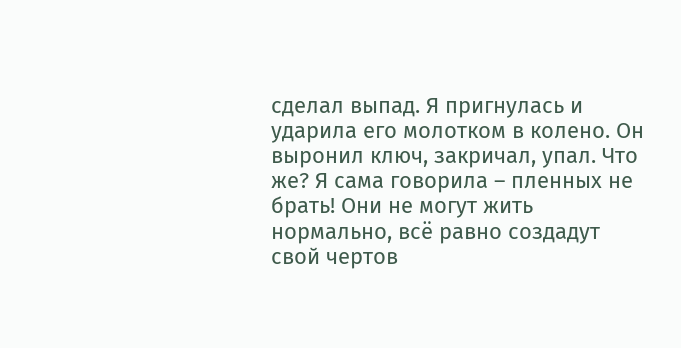сделал выпад. Я пригнулась и ударила его молотком в колено. Он выронил ключ, закричал, упал. Что же? Я сама говорила – пленных не брать! Они не могут жить нормально, всё равно создадут свой чертов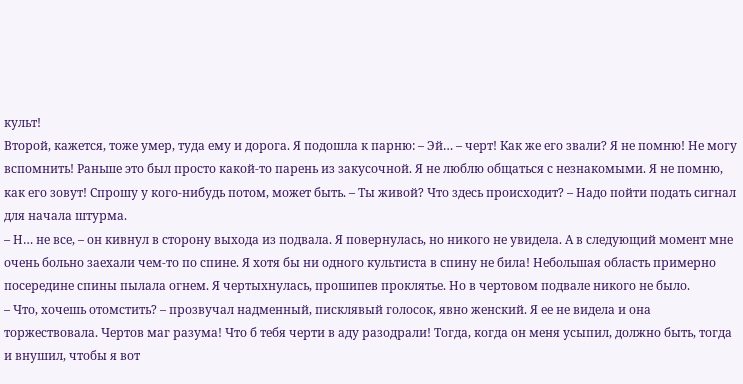культ!
Второй, кажется, тоже умер, туда ему и дорога. Я подошла к парню: – Эй… – черт! Как же его звали? Я не помню! Не могу вспомнить! Раньше это был просто какой-то парень из закусочной. Я не люблю общаться с незнакомыми. Я не помню, как его зовут! Спрошу у кого-нибудь потом, может быть. – Ты живой? Что здесь происходит? – Надо пойти подать сигнал для начала штурма.
– Н… не все, – он кивнул в сторону выхода из подвала. Я повернулась, но никого не увидела. А в следующий момент мне очень больно заехали чем-то по спине. Я хотя бы ни одного культиста в спину не била! Небольшая область примерно посередине спины пылала огнем. Я чертыхнулась, прошипев проклятье. Но в чертовом подвале никого не было.
– Что, хочешь отомстить? – прозвучал надменный, писклявый голосок, явно женский. Я ее не видела и она торжествовала. Чертов маг разума! Что б тебя черти в аду разодрали! Тогда, когда он меня усыпил, должно быть, тогда и внушил, чтобы я вот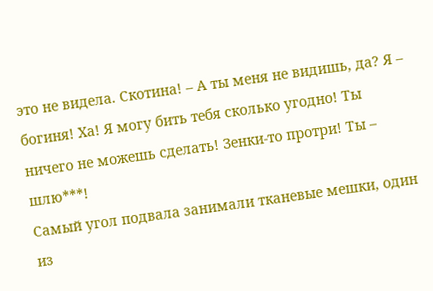это не видела. Скотина! – А ты меня не видишь, да? Я – богиня! Ха! Я могу бить тебя сколько угодно! Ты ничего не можешь сделать! Зенки-то протри! Ты – шлю***!
Самый угол подвала занимали тканевые мешки, один из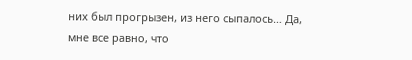них был прогрызен, из него сыпалось… Да, мне все равно, что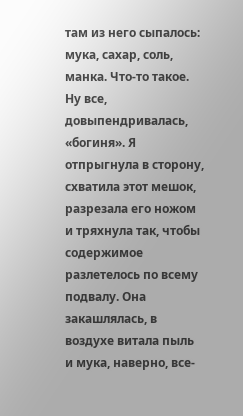там из него сыпалось: мука, сахар, соль, манка. Что-то такое. Ну все, довыпендривалась, «богиня». Я отпрыгнула в сторону, схватила этот мешок, разрезала его ножом и тряхнула так, чтобы содержимое разлетелось по всему подвалу. Она закашлялась, в воздухе витала пыль и мука, наверно, все-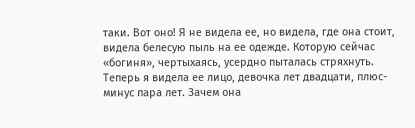таки. Вот оно! Я не видела ее, но видела, где она стоит, видела белесую пыль на ее одежде. Которую сейчас «богиня», чертыхаясь, усердно пыталась стряхнуть. Теперь я видела ее лицо, девочка лет двадцати, плюс-минус пара лет. Зачем она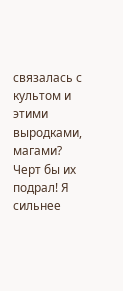связалась с культом и этими выродками, магами? Черт бы их подрал! Я сильнее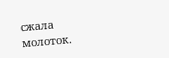сжала молоток.